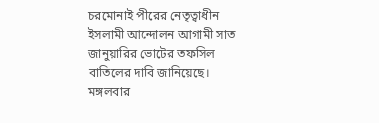চরমোনাই পীরের নেতৃত্বাধীন ইসলামী আন্দোলন আগামী সাত জানুয়ারির ভোটের তফসিল বাতিলের দাবি জানিয়েছে।
মঙ্গলবার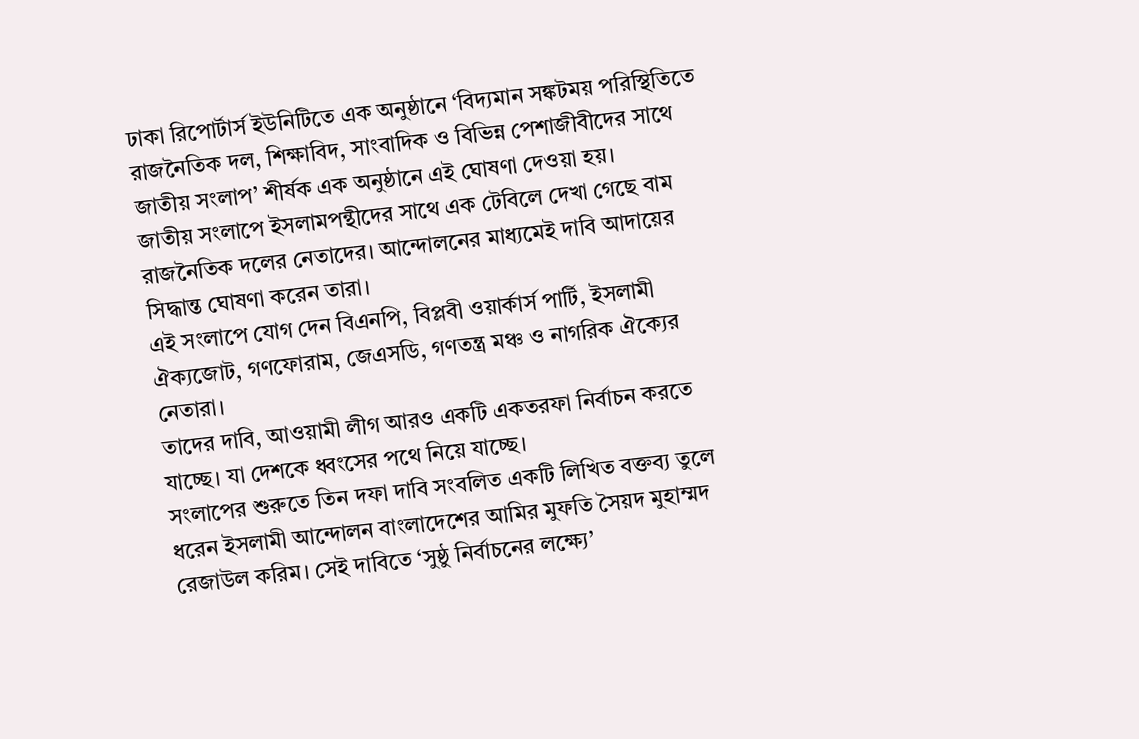ঢাকা রিপোর্টার্স ইউনিটিতে এক অনুষ্ঠানে ‘বিদ্যমান সঙ্কটময় পরিস্থিতিতে রাজনৈতিক দল, শিক্ষাবিদ, সাংবাদিক ও বিভিন্ন পেশাজীবীদের সাথে জাতীয় সংলাপ’ শীর্ষক এক অনুষ্ঠানে এই ঘোষণা দেওয়া হয়।
জাতীয় সংলাপে ইসলামপন্থীদের সাথে এক টেবিলে দেখা গেছে বাম রাজনৈতিক দলের নেতাদের। আন্দোলনের মাধ্যমেই দাবি আদায়ের সিদ্ধান্ত ঘোষণা করেন তারা।
এই সংলাপে যোগ দেন বিএনপি, বিপ্লবী ওয়ার্কার্স পার্টি, ইসলামী ঐক্যজোট, গণফোরাম, জেএসডি, গণতন্ত্র মঞ্চ ও নাগরিক ঐক্যের নেতারা।
তাদের দাবি, আওয়ামী লীগ আরও একটি একতরফা নির্বাচন করতে যাচ্ছে। যা দেশকে ধ্বংসের পথে নিয়ে যাচ্ছে।
সংলাপের শুরুতে তিন দফা দাবি সংবলিত একটি লিখিত বক্তব্য তুলে ধরেন ইসলামী আন্দোলন বাংলাদেশের আমির মুফতি সৈয়দ মুহাম্মদ রেজাউল করিম। সেই দাবিতে ‘সুষ্ঠু নির্বাচনের লক্ষ্যে’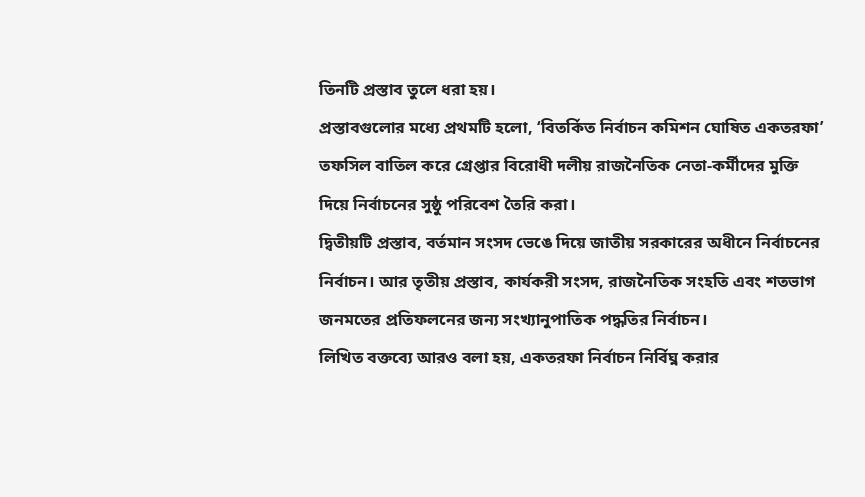তিনটি প্রস্তাব তুলে ধরা হয়।
প্রস্তাবগুলোর মধ্যে প্রথমটি হলো, ‘বিতর্কিত নির্বাচন কমিশন ঘোষিত একতরফা’ তফসিল বাতিল করে গ্রেপ্তার বিরোধী দলীয় রাজনৈতিক নেতা-কর্মীদের মুক্তি দিয়ে নির্বাচনের সুষ্ঠু পরিবেশ তৈরি করা।
দ্বিতীয়টি প্রস্তাব, বর্তমান সংসদ ভেঙে দিয়ে জাতীয় সরকারের অধীনে নির্বাচনের নির্বাচন। আর তৃতীয় প্রস্তাব, কার্যকরী সংসদ, রাজনৈতিক সংহতি এবং শতভাগ জনমতের প্রতিফলনের জন্য সংখ্যানুপাতিক পদ্ধতির নির্বাচন।
লিখিত বক্তব্যে আরও বলা হয়, একতরফা নির্বাচন নির্বিঘ্ন করার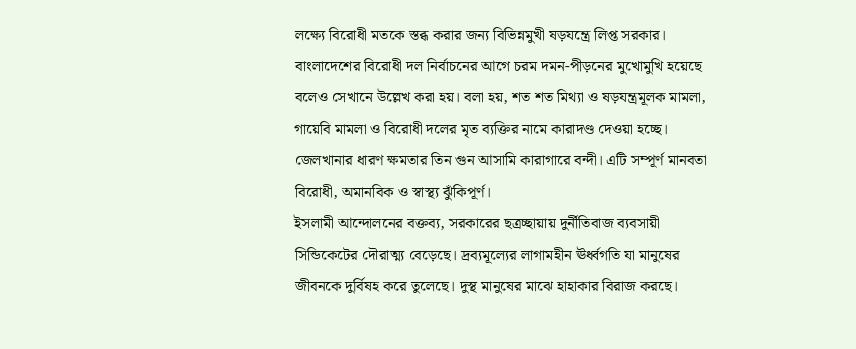লক্ষ্যে বিরোধী মতকে স্তব্ধ করার জন্য বিভিন্নমুখী ষড়যন্ত্রে লিপ্ত সরকার। বাংলাদেশের বিরোধী দল নির্বাচনের আগে চরম দমন-পীড়নের মুখোমুখি হয়েছে বলেও সেখানে উল্লেখ করা হয়। বলা হয়, শত শত মিথ্যা ও ষড়যন্ত্রমূলক মামলা, গায়েবি মামলা ও বিরোধী দলের মৃত ব্যক্তির নামে কারাদণ্ড দেওয়া হচ্ছে। জেলখানার ধারণ ক্ষমতার তিন গুন আসামি কারাগারে বন্দী। এটি সম্পূর্ণ মানবতা বিরোধী, অমানবিক ও স্বাস্থ্য ঝুঁকিপূর্ণ।
ইসলামী আন্দোলনের বক্তব্য, সরকারের ছত্রচ্ছায়ায় দুর্নীতিবাজ ব্যবসায়ী সিন্ডিকেটের দৌরাত্ম্য বেড়েছে। দ্রব্যমূল্যের লাগামহীন ঊর্ধ্বগতি যা মানুষের জীবনকে দুর্বিষহ করে তুলেছে। দুস্থ মানুষের মাঝে হাহাকার বিরাজ করছে।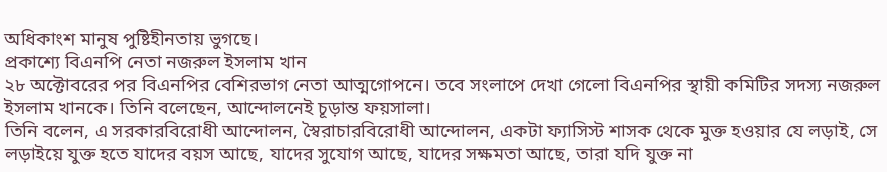অধিকাংশ মানুষ পুষ্টিহীনতায় ভুগছে।
প্রকাশ্যে বিএনপি নেতা নজরুল ইসলাম খান
২৮ অক্টোবরের পর বিএনপির বেশিরভাগ নেতা আত্মগোপনে। তবে সংলাপে দেখা গেলো বিএনপির স্থায়ী কমিটির সদস্য নজরুল ইসলাম খানকে। তিনি বলেছেন, আন্দোলনেই চূড়ান্ত ফয়সালা।
তিনি বলেন, এ সরকারবিরোধী আন্দোলন, স্বৈরাচারবিরোধী আন্দোলন, একটা ফ্যাসিস্ট শাসক থেকে মুক্ত হওয়ার যে লড়াই, সে লড়াইয়ে যুক্ত হতে যাদের বয়স আছে, যাদের সুযোগ আছে, যাদের সক্ষমতা আছে, তারা যদি যুক্ত না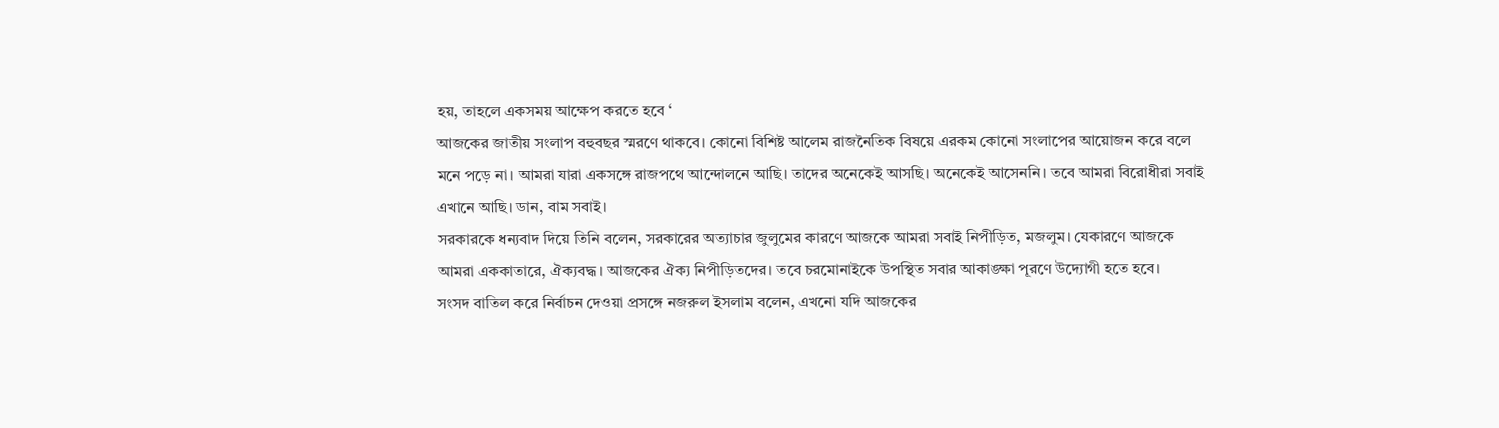হয়, তাহলে একসময় আক্ষেপ করতে হবে ‘
আজকের জাতীয় সংলাপ বহুবছর স্মরণে থাকবে। কোনো বিশিষ্ট আলেম রাজনৈতিক বিষয়ে এরকম কোনো সংলাপের আয়োজন করে বলে মনে পড়ে না। আমরা যারা একসঙ্গে রাজপথে আন্দোলনে আছি। তাদের অনেকেই আসছি। অনেকেই আসেননি। তবে আমরা বিরোধীরা সবাই এখানে আছি। ডান, বাম সবাই।
সরকারকে ধন্যবাদ দিয়ে তিনি বলেন, সরকারের অত্যাচার জুলুমের কারণে আজকে আমরা সবাই নিপীড়িত, মজলুম। যেকারণে আজকে আমরা এককাতারে, ঐক্যবদ্ধ। আজকের ঐক্য নিপীড়িতদের। তবে চরমোনাইকে উপস্থিত সবার আকাঙ্ক্ষা পূরণে উদ্যোগী হতে হবে।
সংসদ বাতিল করে নির্বাচন দেওয়া প্রসঙ্গে নজরুল ইসলাম বলেন, এখনো যদি আজকের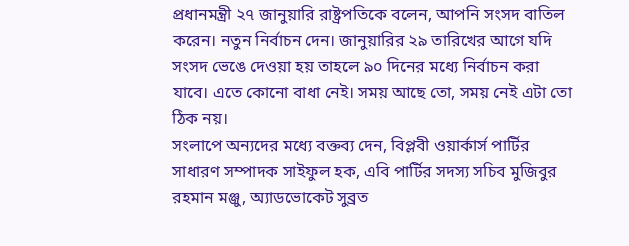প্রধানমন্ত্রী ২৭ জানুয়ারি রাষ্ট্রপতিকে বলেন, আপনি সংসদ বাতিল করেন। নতুন নির্বাচন দেন। জানুয়ারির ২৯ তারিখের আগে যদি সংসদ ভেঙে দেওয়া হয় তাহলে ৯০ দিনের মধ্যে নির্বাচন করা যাবে। এতে কোনো বাধা নেই। সময় আছে তো, সময় নেই এটা তো ঠিক নয়।
সংলাপে অন্যদের মধ্যে বক্তব্য দেন, বিপ্লবী ওয়ার্কার্স পার্টির সাধারণ সম্পাদক সাইফুল হক, এবি পার্টির সদস্য সচিব মুজিবুর রহমান মঞ্জু, অ্যাডভোকেট সুব্রত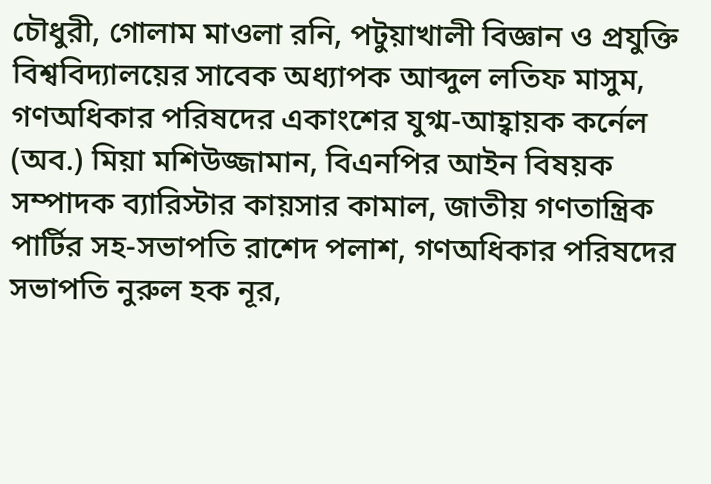চৌধুরী, গোলাম মাওলা রনি, পটুয়াখালী বিজ্ঞান ও প্রযুক্তি বিশ্ববিদ্যালয়ের সাবেক অধ্যাপক আব্দুল লতিফ মাসুম, গণঅধিকার পরিষদের একাংশের যুগ্ম-আহ্বায়ক কর্নেল (অব.) মিয়া মশিউজ্জামান, বিএনপির আইন বিষয়ক সম্পাদক ব্যারিস্টার কায়সার কামাল, জাতীয় গণতান্ত্রিক পার্টির সহ-সভাপতি রাশেদ পলাশ, গণঅধিকার পরিষদের সভাপতি নুরুল হক নূর,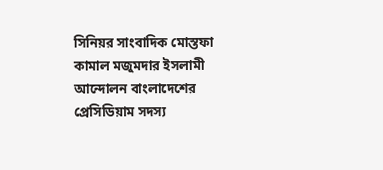সিনিয়র সাংবাদিক মোস্তফা কামাল মজুমদার ইসলামী আন্দোলন বাংলাদেশের প্রেসিডিয়াম সদস্য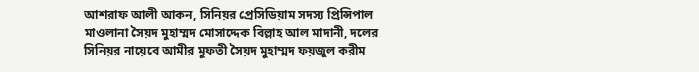আশরাফ আলী আকন, সিনিয়র প্রেসিডিয়াম সদস্য প্রিন্সিপাল মাওলানা সৈয়দ মুহাম্মদ মোসাদ্দেক বিল্লাহ আল মাদানী, দলের সিনিয়র নায়েবে আমীর মুফতী সৈয়দ মুহাম্মদ ফয়জুল করীম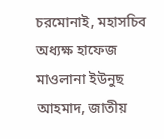চরমোনাই, মহাসচিব অধ্যক্ষ হাফেজ মাওলানা ইউনুছ আহমাদ, জাতীয়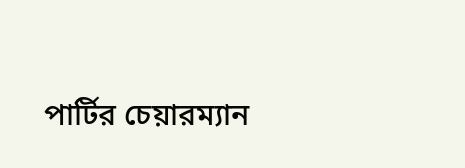পার্টির চেয়ারম্যান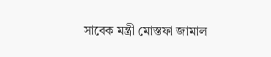সাবেক মন্ত্রী মোস্তফা জামাল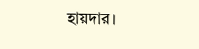হায়দার।